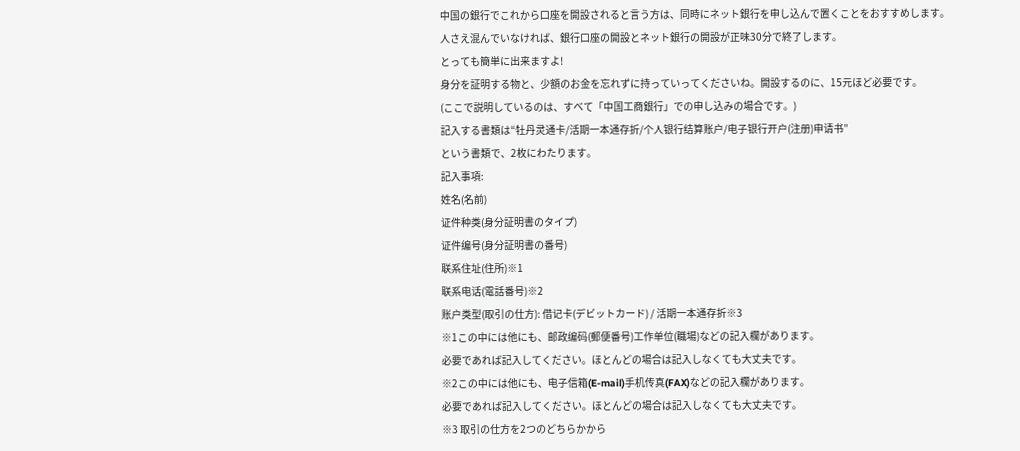中国の銀行でこれから口座を開設されると言う方は、同時にネット銀行を申し込んで置くことをおすすめします。
人さえ混んでいなければ、銀行口座の開設とネット銀行の開設が正味30分で終了します。
とっても簡単に出来ますよ!
身分を証明する物と、少額のお金を忘れずに持っていってくださいね。開設するのに、15元ほど必要です。
(ここで説明しているのは、すべて「中国工商銀行」での申し込みの場合です。)
記入する書類は“牡丹灵通卡/活期一本通存折/个人银行结算账户/电子银行开户(注册)申请书”
という書類で、2枚にわたります。
記入事項:
姓名(名前)
证件种类(身分証明書のタイプ)
证件编号(身分証明書の番号)
联系住址(住所)※1
联系电话(電話番号)※2
账户类型(取引の仕方): 借记卡(デビットカード) / 活期一本通存折※3
※1この中には他にも、邮政编码(郵便番号)工作单位(職場)などの記入欄があります。
必要であれば記入してください。ほとんどの場合は記入しなくても大丈夫です。
※2この中には他にも、电子信箱(E-mail)手机传真(FAX)などの記入欄があります。
必要であれば記入してください。ほとんどの場合は記入しなくても大丈夫です。
※3 取引の仕方を2つのどちらかから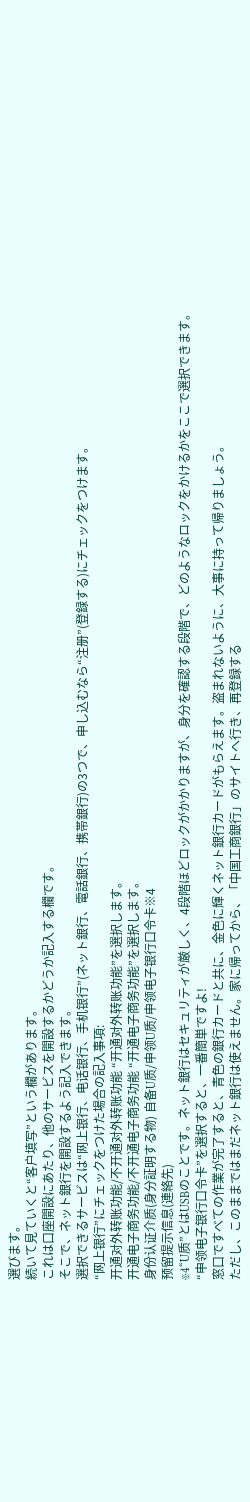選びます。
続いて見ていくと“客户填写”という欄があります。
これは口座開設にあたり、他のサービスを開設するかどうか記入する欄です。
そこで、ネット銀行を開設するよう記入できます。
選択できるサービスは“网上银行、电话银行、手机银行”(ネット銀行、電話銀行、携帯銀行)の3つで、申し込むなら“注册”(登録する)にチェックをつけます。
“网上银行”にチェックをつけた場合の記入事項:
开通对外转账功能/不开通对外转账功能 “开通对外转账功能”を選択します。
开通电子商务功能/不开通电子商务功能 “开通电子商务功能”を選択します。
身份认证介质(身分証明する物) 自备U质/申领U质/申领电子银行口令卡※4
预留提示信息(連絡先)
※4“U质”とはUSBのことです。ネット銀行はセキュリティが厳しく、4段階ほどロックがかかりますが、身分を確認する段階で、どのようなロックをかけるかをここで選択できます。
“申领电子银行口令卡”を選択すると、一番簡単ですよ!
窓口ですべての作業が完了すると、青色の銀行カードと共に、金色に輝くネット銀行カードがもらえます。盗まれないように、大事に持って帰りましょう。
ただし、このままではまだネット銀行は使えません。家に帰ってから、「中国工商銀行」のサイトへ行き、再登録する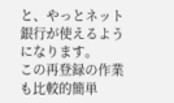と、やっとネット銀行が使えるようになります。
この再登録の作業も比較的簡単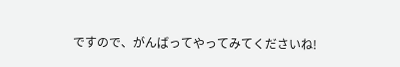ですので、がんばってやってみてくださいね!